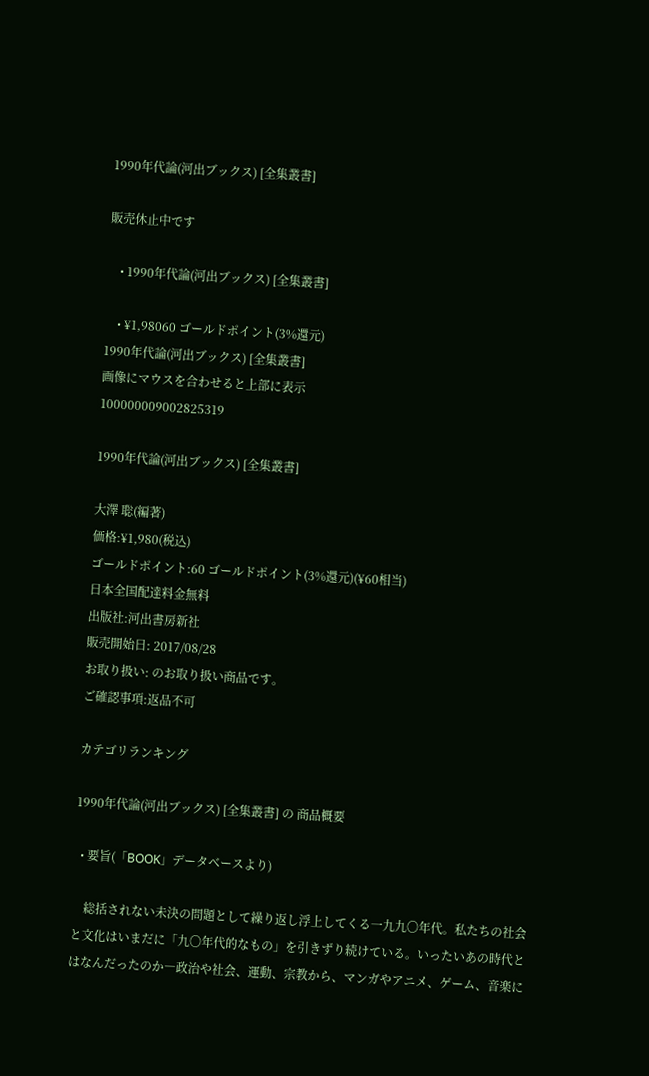1990年代論(河出ブックス) [全集叢書]

販売休止中です

    • 1990年代論(河出ブックス) [全集叢書]

    • ¥1,98060 ゴールドポイント(3%還元)
1990年代論(河出ブックス) [全集叢書]
画像にマウスを合わせると上部に表示
100000009002825319

1990年代論(河出ブックス) [全集叢書]

大澤 聡(編著)
価格:¥1,980(税込)
ゴールドポイント:60 ゴールドポイント(3%還元)(¥60相当)
日本全国配達料金無料
出版社:河出書房新社
販売開始日: 2017/08/28
お取り扱い: のお取り扱い商品です。
ご確認事項:返品不可

カテゴリランキング

1990年代論(河出ブックス) [全集叢書] の 商品概要

  • 要旨(「BOOK」データベースより)

    総括されない未決の問題として繰り返し浮上してくる一九九〇年代。私たちの社会と文化はいまだに「九〇年代的なもの」を引きずり続けている。いったいあの時代とはなんだったのか―政治や社会、運動、宗教から、マンガやアニメ、ゲーム、音楽に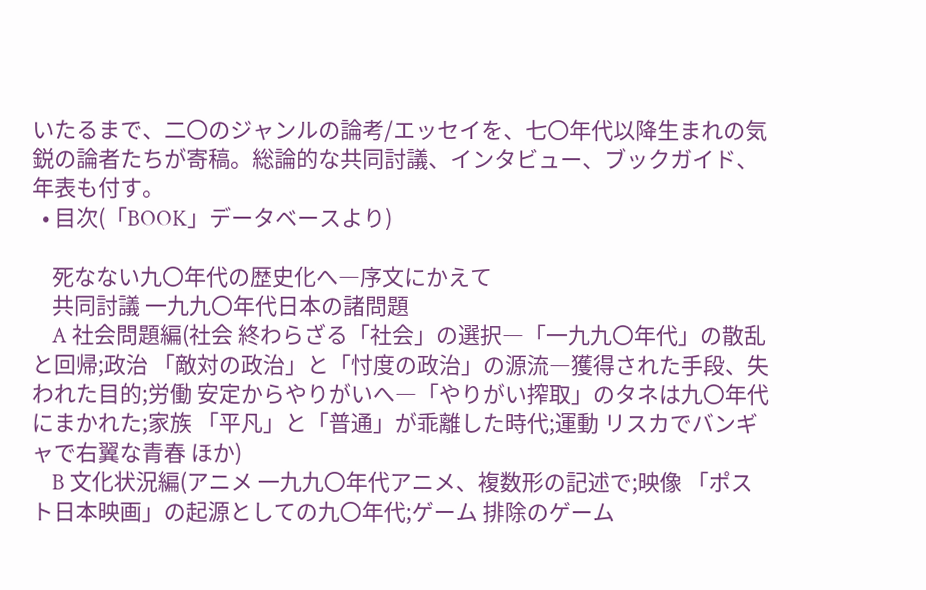いたるまで、二〇のジャンルの論考/エッセイを、七〇年代以降生まれの気鋭の論者たちが寄稿。総論的な共同討議、インタビュー、ブックガイド、年表も付す。
  • 目次(「BOOK」データベースより)

    死なない九〇年代の歴史化へ―序文にかえて
    共同討議 一九九〇年代日本の諸問題
    A 社会問題編(社会 終わらざる「社会」の選択―「一九九〇年代」の散乱と回帰;政治 「敵対の政治」と「忖度の政治」の源流―獲得された手段、失われた目的;労働 安定からやりがいへ―「やりがい搾取」のタネは九〇年代にまかれた;家族 「平凡」と「普通」が乖離した時代;運動 リスカでバンギャで右翼な青春 ほか)
    B 文化状況編(アニメ 一九九〇年代アニメ、複数形の記述で;映像 「ポスト日本映画」の起源としての九〇年代;ゲーム 排除のゲーム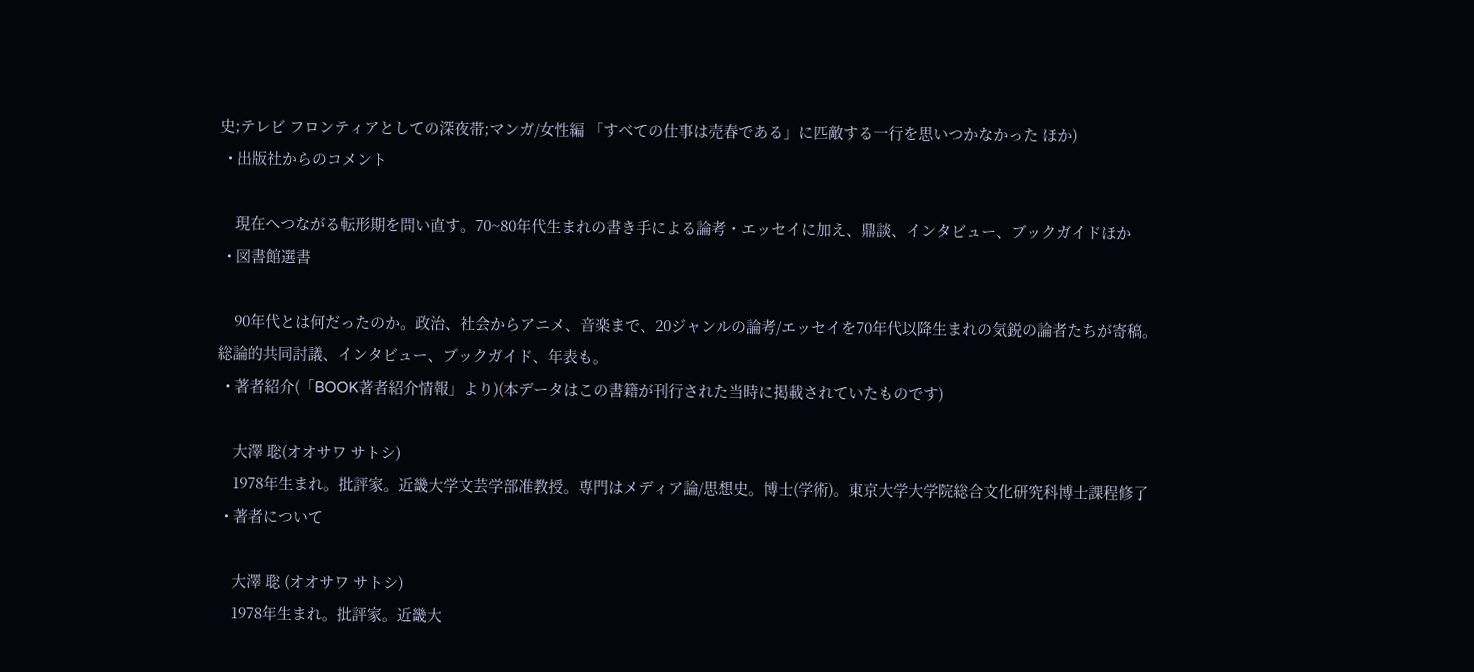史;テレビ フロンティアとしての深夜帯;マンガ/女性編 「すべての仕事は売春である」に匹敵する一行を思いつかなかった ほか)
  • 出版社からのコメント

    現在へつながる転形期を問い直す。70~80年代生まれの書き手による論考・エッセイに加え、鼎談、インタビュー、ブックガイドほか
  • 図書館選書

    90年代とは何だったのか。政治、社会からアニメ、音楽まで、20ジャンルの論考/エッセイを70年代以降生まれの気鋭の論者たちが寄稿。総論的共同討議、インタビュー、ブックガイド、年表も。
  • 著者紹介(「BOOK著者紹介情報」より)(本データはこの書籍が刊行された当時に掲載されていたものです)

    大澤 聡(オオサワ サトシ)
    1978年生まれ。批評家。近畿大学文芸学部准教授。専門はメディア論/思想史。博士(学術)。東京大学大学院総合文化研究科博士課程修了
  • 著者について

    大澤 聡 (オオサワ サトシ)
    1978年生まれ。批評家。近畿大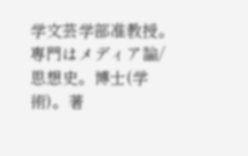学文芸学部准教授。専門はメディア論/思想史。博士(学術)。著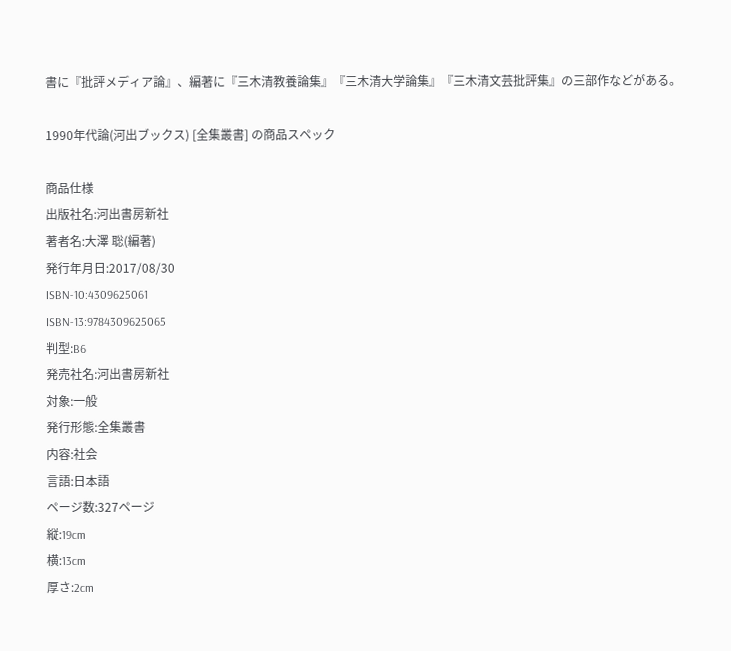書に『批評メディア論』、編著に『三木清教養論集』『三木清大学論集』『三木清文芸批評集』の三部作などがある。

1990年代論(河出ブックス) [全集叢書] の商品スペック

商品仕様
出版社名:河出書房新社
著者名:大澤 聡(編著)
発行年月日:2017/08/30
ISBN-10:4309625061
ISBN-13:9784309625065
判型:B6
発売社名:河出書房新社
対象:一般
発行形態:全集叢書
内容:社会
言語:日本語
ページ数:327ページ
縦:19cm
横:13cm
厚さ:2cm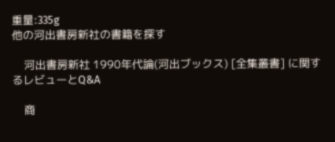重量:335g
他の河出書房新社の書籍を探す

    河出書房新社 1990年代論(河出ブックス) [全集叢書] に関するレビューとQ&A

    商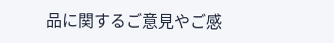品に関するご意見やご感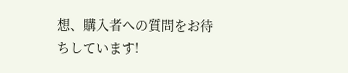想、購入者への質問をお待ちしています!